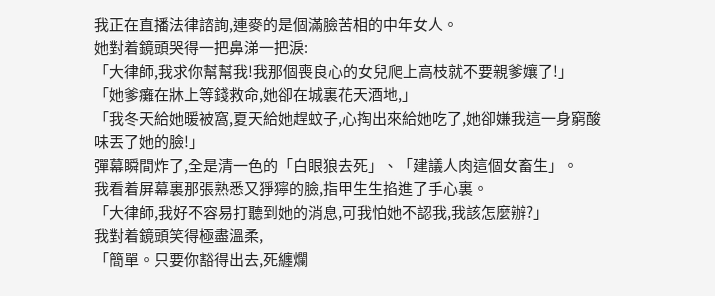我正在直播法律諮詢,連麥的是個滿臉苦相的中年女人。
她對着鏡頭哭得一把鼻涕一把淚:
「大律師,我求你幫幫我!我那個喪良心的女兒爬上高枝就不要親爹孃了!」
「她爹癱在牀上等錢救命,她卻在城裏花天酒地,」
「我冬天給她暖被窩,夏天給她趕蚊子,心掏出來給她吃了,她卻嫌我這一身窮酸味丟了她的臉!」
彈幕瞬間炸了,全是清一色的「白眼狼去死」、「建議人肉這個女畜生」。
我看着屏幕裏那張熟悉又猙獰的臉,指甲生生掐進了手心裏。
「大律師,我好不容易打聽到她的消息,可我怕她不認我,我該怎麼辦?」
我對着鏡頭笑得極盡溫柔,
「簡單。只要你豁得出去,死纏爛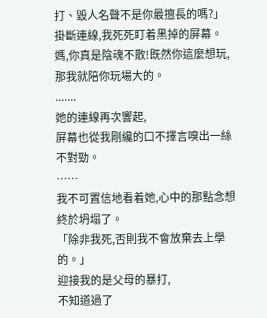打、毀人名聲不是你最擅長的嗎?」
掛斷連線,我死死盯着黑掉的屏幕。
媽,你真是陰魂不散!既然你這麼想玩,那我就陪你玩場大的。
.......
她的連線再次響起,
屏幕也從我剛纔的口不擇言嗅出一絲不對勁。
……
我不可置信地看着她,心中的那點念想終於坍塌了。
「除非我死,否則我不會放棄去上學的。」
迎接我的是父母的暴打,
不知道過了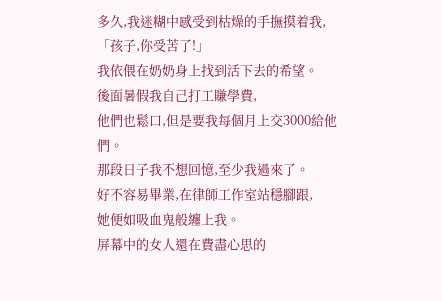多久,我迷糊中感受到枯燥的手撫摸着我,
「孩子,你受苦了!」
我依偎在奶奶身上找到活下去的希望。
後面暑假我自己打工賺學費,
他們也鬆口,但是要我每個月上交3000給他們。
那段日子我不想回憶,至少我過來了。
好不容易畢業,在律師工作室站穩腳跟,
她便如吸血鬼般纏上我。
屏幕中的女人還在費盡心思的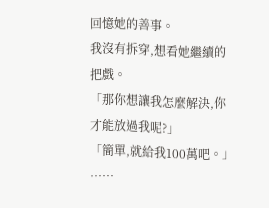回憶她的善事。
我沒有拆穿,想看她繼續的把戲。
「那你想讓我怎麼解決,你才能放過我呢?」
「簡單,就給我100萬吧。」
……